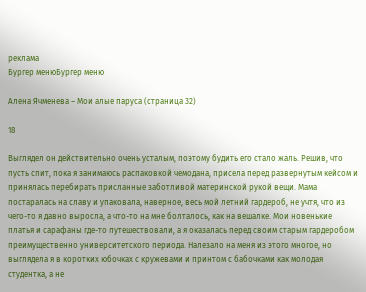реклама
Бургер менюБургер меню

Алена Ячменева – Мои алые паруса (страница 32)

18

Выглядел он действительно очень усталым, поэтому будить его стало жаль. Решив, что пусть спит, пока я занимаюсь распаковкой чемодана, присела перед развернутым кейсом и принялась перебирать присланные заботливой материнской рукой вещи. Мама постаралась на славу и упаковала, наверное, весь мой летний гардероб, не учтя, что из чего-то я давно выросла, а что-то на мне болталось, как на вешалке. Мои новенькие платья и сарафаны где-то путешествовали, а я оказалась перед своим старым гардеробом преимущественно университетского периода. Налезало на меня из этого многое, но выглядела я в коротких юбочках с кружевами и принтом с бабочками как молодая студентка, а не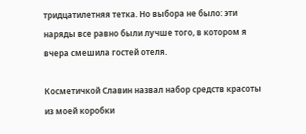тридцатилетняя тетка. Но выбора не было: эти наряды все равно были лучше того, в котором я вчера смешила гостей отеля.

Косметичкой Славин назвал набор средств красоты из моей коробки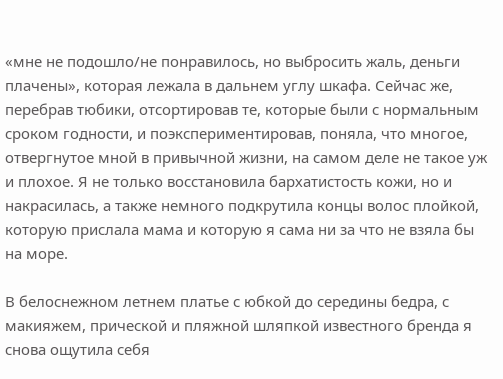«мне не подошло/не понравилось, но выбросить жаль, деньги плачены», которая лежала в дальнем углу шкафа. Сейчас же, перебрав тюбики, отсортировав те, которые были с нормальным сроком годности, и поэкспериментировав, поняла, что многое, отвергнутое мной в привычной жизни, на самом деле не такое уж и плохое. Я не только восстановила бархатистость кожи, но и накрасилась, а также немного подкрутила концы волос плойкой, которую прислала мама и которую я сама ни за что не взяла бы на море.

В белоснежном летнем платье с юбкой до середины бедра, с макияжем, прической и пляжной шляпкой известного бренда я снова ощутила себя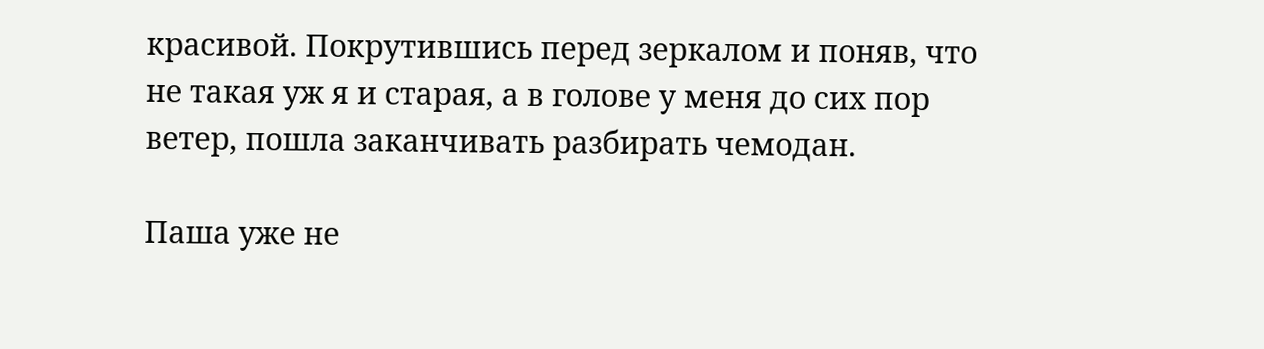красивой. Покрутившись перед зеркалом и поняв, что не такая уж я и старая, а в голове у меня до сих пор ветер, пошла заканчивать разбирать чемодан.

Паша уже не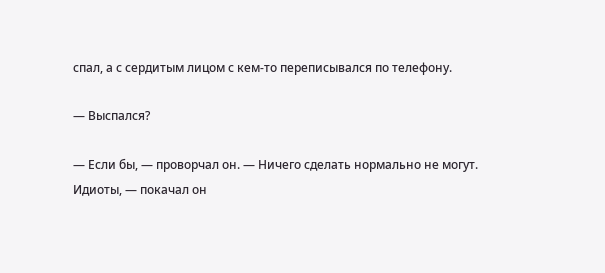спал, а с сердитым лицом с кем-то переписывался по телефону.

— Выспался?

— Если бы, — проворчал он. — Ничего сделать нормально не могут. Идиоты, — покачал он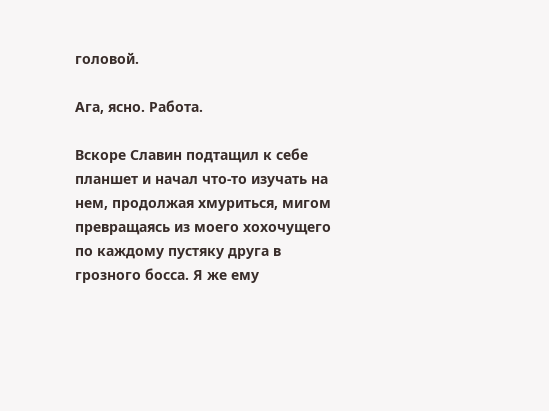головой.

Ага, ясно. Работа.

Вскоре Славин подтащил к себе планшет и начал что-то изучать на нем, продолжая хмуриться, мигом превращаясь из моего хохочущего по каждому пустяку друга в грозного босса. Я же ему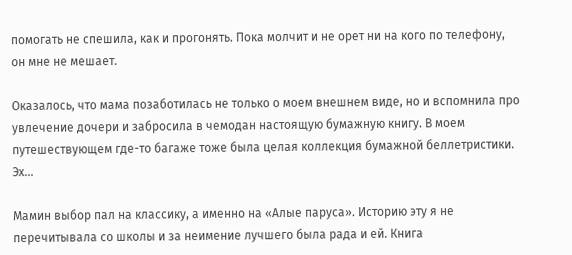помогать не спешила, как и прогонять. Пока молчит и не орет ни на кого по телефону, он мне не мешает.

Оказалось, что мама позаботилась не только о моем внешнем виде, но и вспомнила про увлечение дочери и забросила в чемодан настоящую бумажную книгу. В моем путешествующем где-то багаже тоже была целая коллекция бумажной беллетристики. Эх…

Мамин выбор пал на классику, а именно на «Алые паруса». Историю эту я не перечитывала со школы и за неимение лучшего была рада и ей. Книга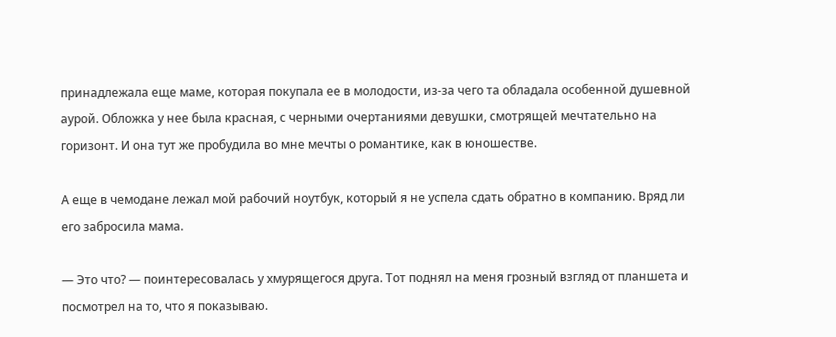принадлежала еще маме, которая покупала ее в молодости, из-за чего та обладала особенной душевной аурой. Обложка у нее была красная, с черными очертаниями девушки, смотрящей мечтательно на горизонт. И она тут же пробудила во мне мечты о романтике, как в юношестве.

А еще в чемодане лежал мой рабочий ноутбук, который я не успела сдать обратно в компанию. Вряд ли его забросила мама.

— Это что? — поинтересовалась у хмурящегося друга. Тот поднял на меня грозный взгляд от планшета и посмотрел на то, что я показываю.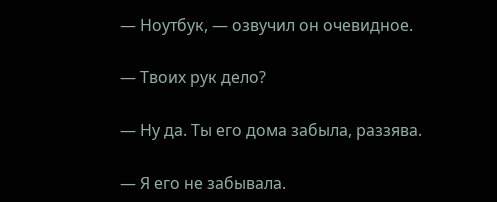— Ноутбук, — озвучил он очевидное.

— Твоих рук дело?

— Ну да. Ты его дома забыла, раззява.

— Я его не забывала.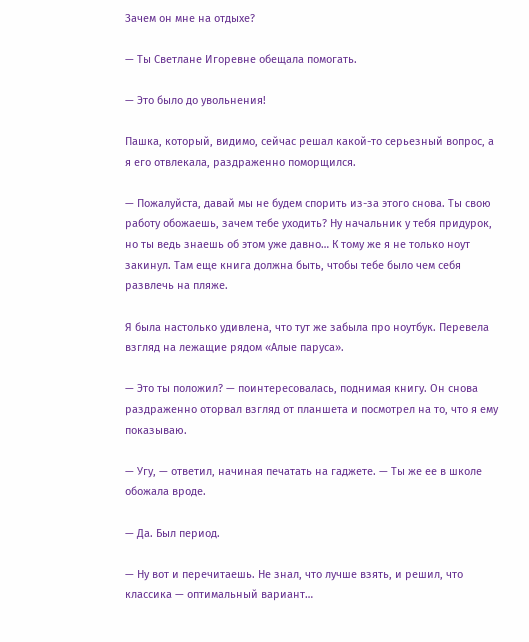Зачем он мне на отдыхе?

— Ты Светлане Игоревне обещала помогать.

— Это было до увольнения!

Пашка, который, видимо, сейчас решал какой-то серьезный вопрос, а я его отвлекала, раздраженно поморщился.

— Пожалуйста, давай мы не будем спорить из-за этого снова. Ты свою работу обожаешь, зачем тебе уходить? Ну начальник у тебя придурок, но ты ведь знаешь об этом уже давно… К тому же я не только ноут закинул. Там еще книга должна быть, чтобы тебе было чем себя развлечь на пляже.

Я была настолько удивлена, что тут же забыла про ноутбук. Перевела взгляд на лежащие рядом «Алые паруса».

— Это ты положил? — поинтересовалась, поднимая книгу. Он снова раздраженно оторвал взгляд от планшета и посмотрел на то, что я ему показываю.

— Угу, — ответил, начиная печатать на гаджете. — Ты же ее в школе обожала вроде.

— Да. Был период.

— Ну вот и перечитаешь. Не знал, что лучше взять, и решил, что классика — оптимальный вариант…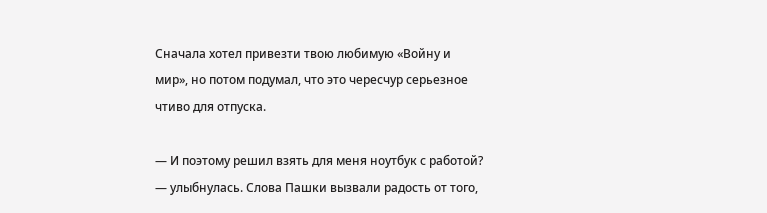Сначала хотел привезти твою любимую «Войну и мир», но потом подумал, что это чересчур серьезное чтиво для отпуска.

— И поэтому решил взять для меня ноутбук с работой? — улыбнулась. Слова Пашки вызвали радость от того,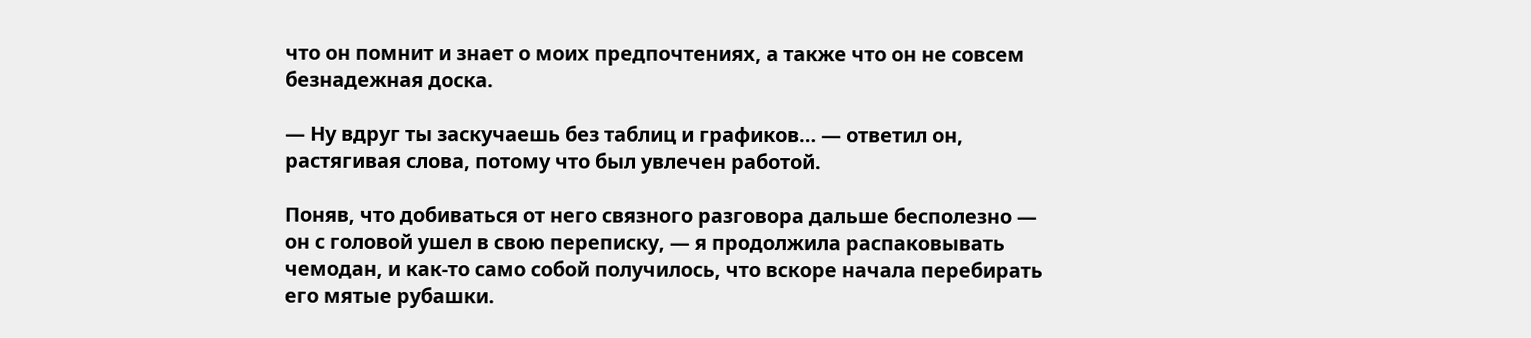что он помнит и знает о моих предпочтениях, а также что он не совсем безнадежная доска.

— Ну вдруг ты заскучаешь без таблиц и графиков… — ответил он, растягивая слова, потому что был увлечен работой.

Поняв, что добиваться от него связного разговора дальше бесполезно — он с головой ушел в свою переписку, — я продолжила распаковывать чемодан, и как-то само собой получилось, что вскоре начала перебирать его мятые рубашки.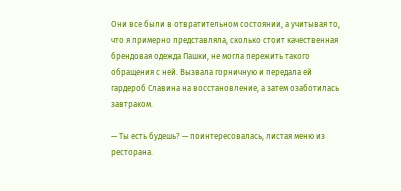Они все были в отвратительном состоянии, а учитывая то, что я примерно представляла, сколько стоит качественная брендовая одежда Пашки, не могла пережить такого обращения с ней. Вызвала горничную и передала ей гардероб Славина на восстановление, а затем озаботилась завтраком.

— Ты есть будешь? — поинтересовалась, листая меню из ресторана.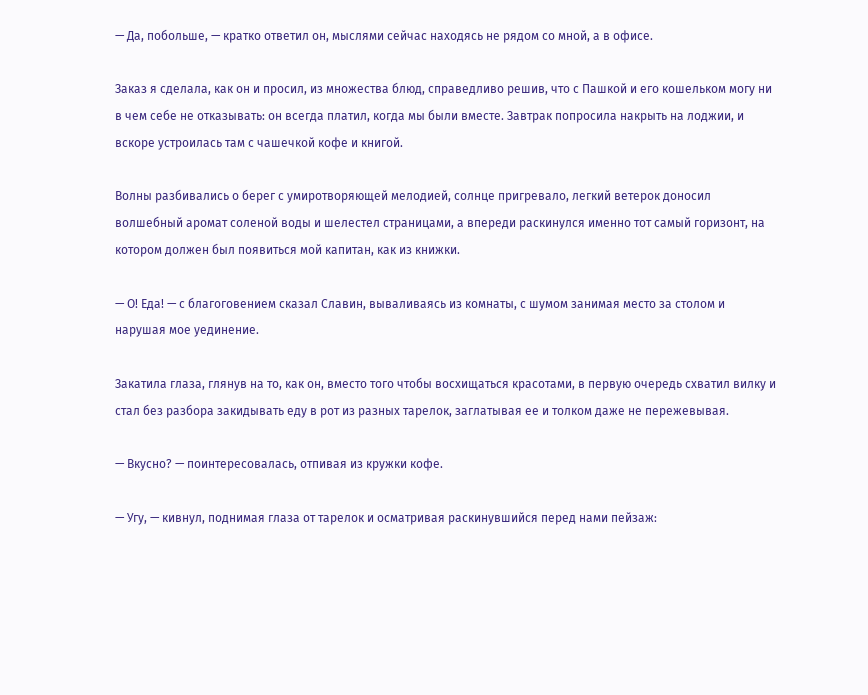— Да, побольше, — кратко ответил он, мыслями сейчас находясь не рядом со мной, а в офисе.

Заказ я сделала, как он и просил, из множества блюд, справедливо решив, что с Пашкой и его кошельком могу ни в чем себе не отказывать: он всегда платил, когда мы были вместе. Завтрак попросила накрыть на лоджии, и вскоре устроилась там с чашечкой кофе и книгой.

Волны разбивались о берег с умиротворяющей мелодией, солнце пригревало, легкий ветерок доносил волшебный аромат соленой воды и шелестел страницами, а впереди раскинулся именно тот самый горизонт, на котором должен был появиться мой капитан, как из книжки.

— О! Еда! — с благоговением сказал Славин, вываливаясь из комнаты, с шумом занимая место за столом и нарушая мое уединение.

Закатила глаза, глянув на то, как он, вместо того чтобы восхищаться красотами, в первую очередь схватил вилку и стал без разбора закидывать еду в рот из разных тарелок, заглатывая ее и толком даже не пережевывая.

— Вкусно? — поинтересовалась, отпивая из кружки кофе.

— Угу, — кивнул, поднимая глаза от тарелок и осматривая раскинувшийся перед нами пейзаж: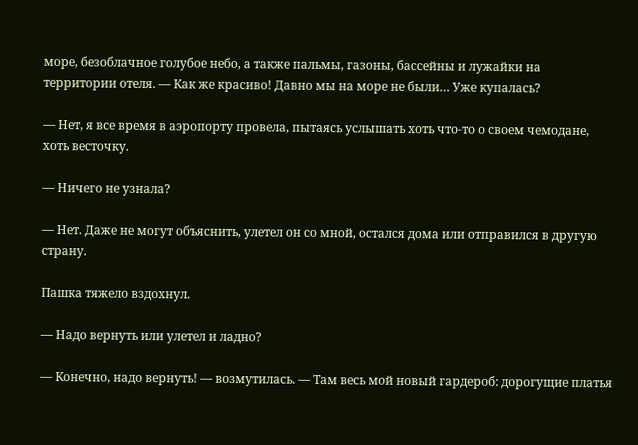море, безоблачное голубое небо, а также пальмы, газоны, бассейны и лужайки на территории отеля. — Как же красиво! Давно мы на море не были… Уже купалась?

— Нет, я все время в аэропорту провела, пытаясь услышать хоть что-то о своем чемодане, хоть весточку.

— Ничего не узнала?

— Нет. Даже не могут объяснить, улетел он со мной, остался дома или отправился в другую страну.

Пашка тяжело вздохнул.

— Надо вернуть или улетел и ладно?

— Конечно, надо вернуть! — возмутилась. — Там весь мой новый гардероб: дорогущие платья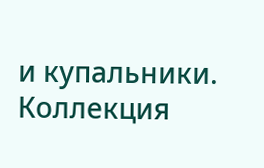и купальники. Коллекция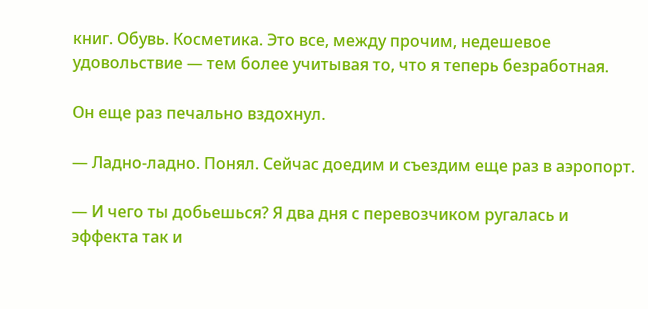книг. Обувь. Косметика. Это все, между прочим, недешевое удовольствие — тем более учитывая то, что я теперь безработная.

Он еще раз печально вздохнул.

— Ладно-ладно. Понял. Сейчас доедим и съездим еще раз в аэропорт.

— И чего ты добьешься? Я два дня с перевозчиком ругалась и эффекта так и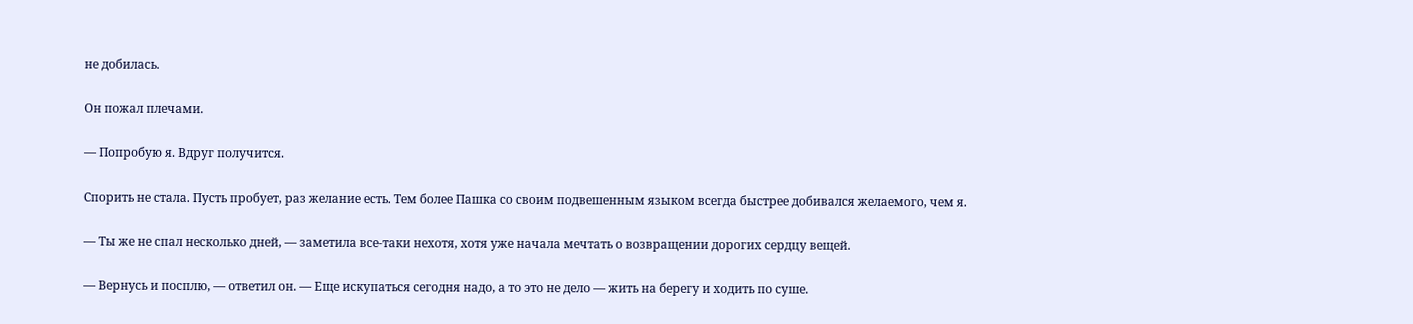не добилась.

Он пожал плечами.

— Попробую я. Вдруг получится.

Спорить не стала. Пусть пробует, раз желание есть. Тем более Пашка со своим подвешенным языком всегда быстрее добивался желаемого, чем я.

— Ты же не спал несколько дней, — заметила все-таки нехотя, хотя уже начала мечтать о возвращении дорогих сердцу вещей.

— Вернусь и посплю, — ответил он. — Еще искупаться сегодня надо, а то это не дело — жить на берегу и ходить по суше.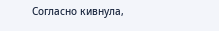Согласно кивнула,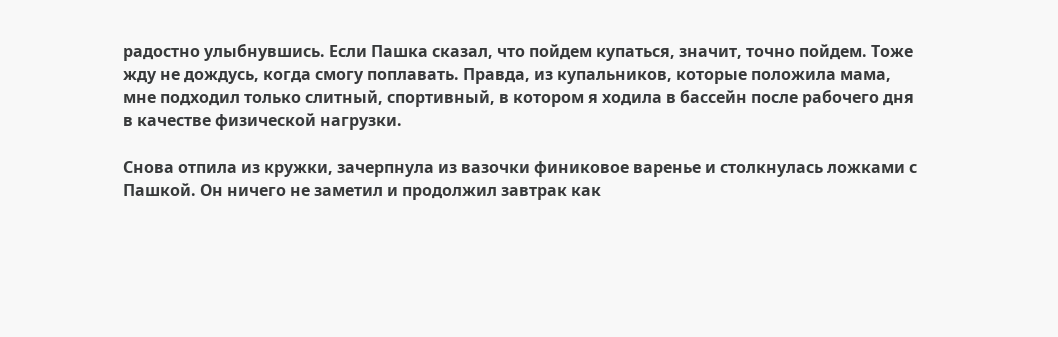радостно улыбнувшись. Если Пашка сказал, что пойдем купаться, значит, точно пойдем. Тоже жду не дождусь, когда смогу поплавать. Правда, из купальников, которые положила мама, мне подходил только слитный, спортивный, в котором я ходила в бассейн после рабочего дня в качестве физической нагрузки.

Снова отпила из кружки, зачерпнула из вазочки финиковое варенье и столкнулась ложками с Пашкой. Он ничего не заметил и продолжил завтрак как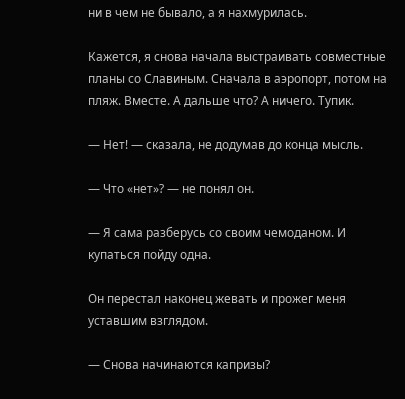ни в чем не бывало, а я нахмурилась.

Кажется, я снова начала выстраивать совместные планы со Славиным. Сначала в аэропорт, потом на пляж. Вместе. А дальше что? А ничего. Тупик.

— Нет! — сказала, не додумав до конца мысль.

— Что «нет»? — не понял он.

— Я сама разберусь со своим чемоданом. И купаться пойду одна.

Он перестал наконец жевать и прожег меня уставшим взглядом.

— Снова начинаются капризы?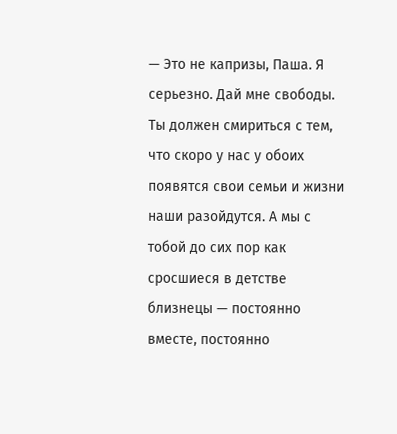— Это не капризы, Паша. Я серьезно. Дай мне свободы. Ты должен смириться с тем, что скоро у нас у обоих появятся свои семьи и жизни наши разойдутся. А мы с тобой до сих пор как сросшиеся в детстве близнецы — постоянно вместе, постоянно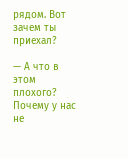рядом. Вот зачем ты приехал?

— А что в этом плохого? Почему у нас не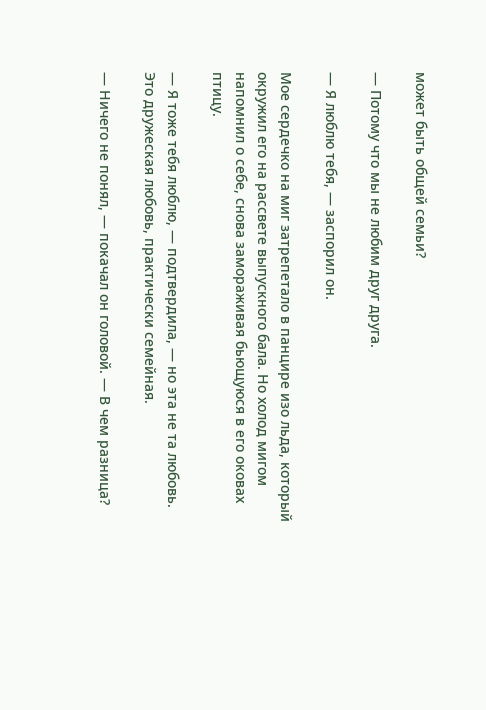может быть общей семьи?

— Потому что мы не любим друг друга.

— Я люблю тебя, — заспорил он.

Мое сердечко на миг затрепетало в панцире изо льда, который окружил его на рассвете выпускного бала. Но холод мигом напомнил о себе, снова замораживая бьющуюся в его оковах птицу.

— Я тоже тебя люблю, — подтвердила, — но эта не та любовь. Это дружеская любовь, практически семейная.

— Ничего не понял, — покачал он головой. — В чем разница?